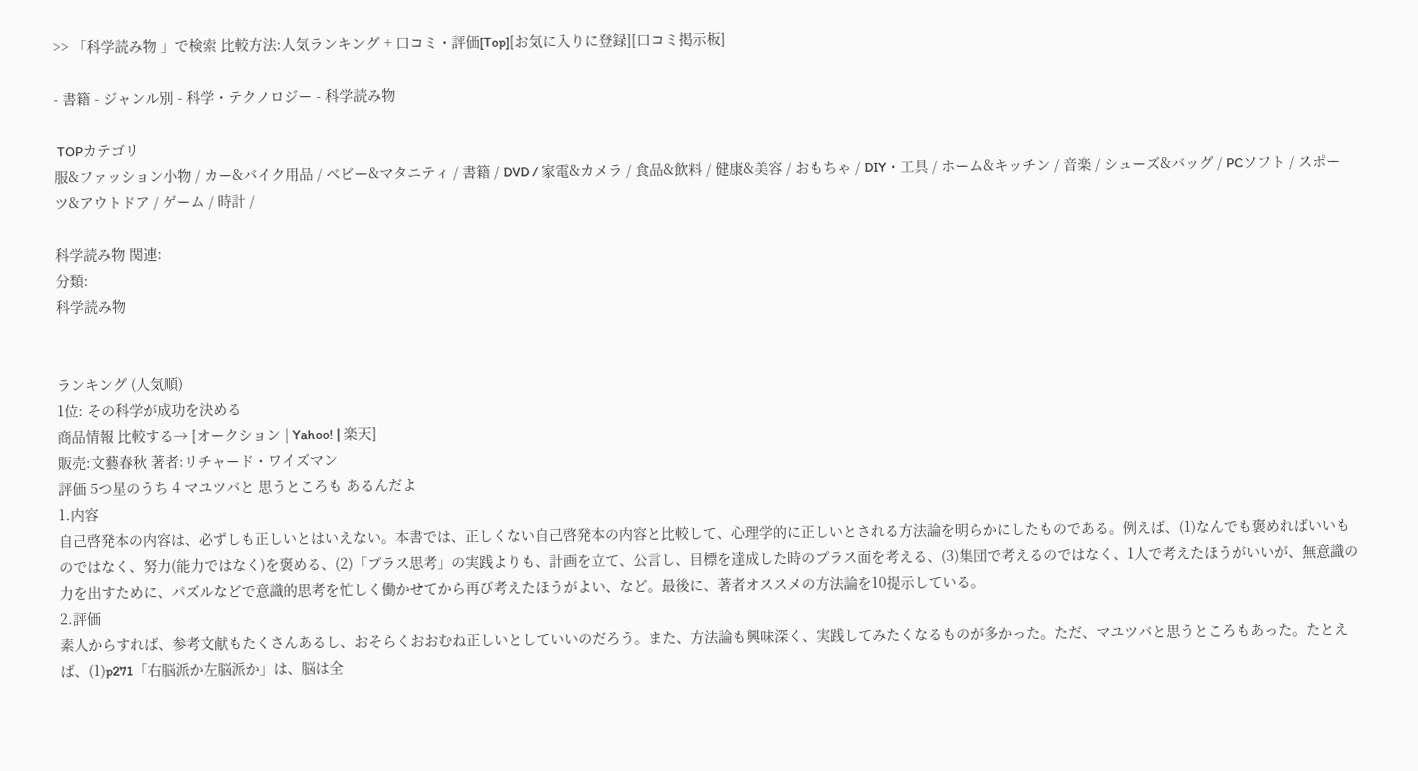>> 「科学読み物 」で検索 比較方法:人気ランキング + 口コミ・評価[Top][お気に入りに登録][口コミ掲示板]

- 書籍 - ジャンル別 - 科学・テクノロジー - 科学読み物

 TOPカテゴリ
服&ファッション小物 / カー&バイク用品 / ベビー&マタニティ / 書籍 / DVD / 家電&カメラ / 食品&飲料 / 健康&美容 / おもちゃ / DIY・工具 / ホーム&キッチン / 音楽 / シューズ&バッグ / PCソフト / スポーツ&アウトドア / ゲーム / 時計 /

科学読み物 関連:
分類:
科学読み物


ランキング (人気順)
1位: その科学が成功を決める
商品情報 比較する→ [オークション | Yahoo! | 楽天]
販売:文藝春秋 著者:リチャード・ワイズマン
評価 5つ星のうち 4 マユツバと 思うところも あるんだよ
1.内容
自己啓発本の内容は、必ずしも正しいとはいえない。本書では、正しくない自己啓発本の内容と比較して、心理学的に正しいとされる方法論を明らかにしたものである。例えば、(1)なんでも褒めればいいものではなく、努力(能力ではなく)を褒める、(2)「プラス思考」の実践よりも、計画を立て、公言し、目標を達成した時のプラス面を考える、(3)集団で考えるのではなく、1人で考えたほうがいいが、無意識の力を出すために、パズルなどで意識的思考を忙しく働かせてから再び考えたほうがよい、など。最後に、著者オススメの方法論を10提示している。
2.評価
素人からすれば、参考文献もたくさんあるし、おそらくおおむね正しいとしていいのだろう。また、方法論も興味深く、実践してみたくなるものが多かった。ただ、マユツバと思うところもあった。たとえば、(1)p271「右脳派か左脳派か」は、脳は全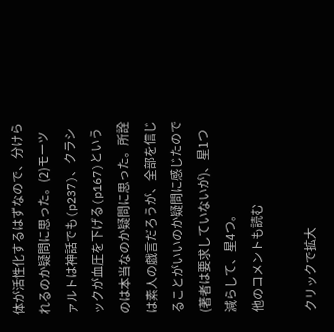体が活性化するはずなので、分けられるのか疑問に思った。(2)モーツァルトは神話でも(p237)、クラシックが血圧を下げる(p167)というのは本当なのか疑問に思った。所詮は素人の戯言だろうが、全部を信じることがいいのか疑問に感じたので(著者は要求していないが)、星1つ減らして、星4つ。
他のコメントも読む

クリックで拡大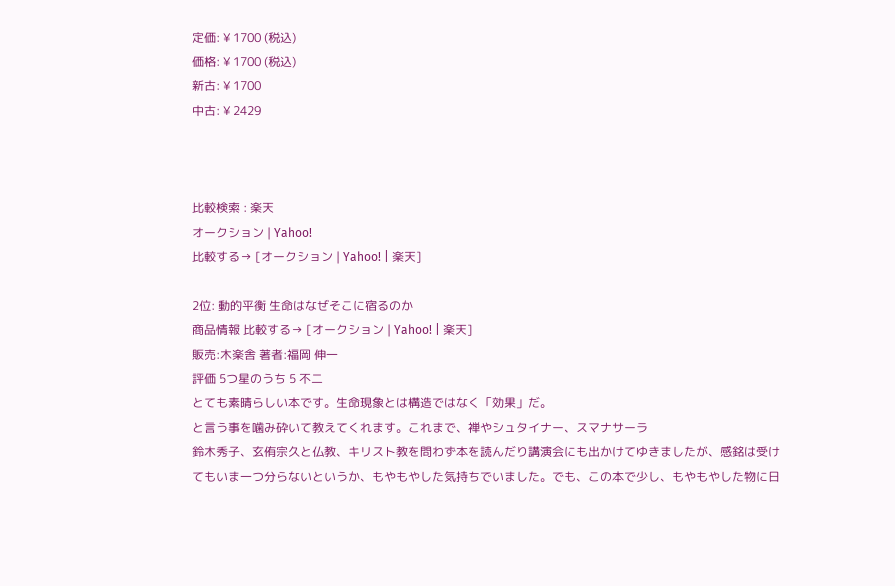定価: ¥ 1700 (税込)
価格: ¥ 1700 (税込)
新古: ¥ 1700
中古: ¥ 2429



比較検索 : 楽天
オークション | Yahoo!
比較する→ [オークション | Yahoo! | 楽天]

2位: 動的平衡 生命はなぜそこに宿るのか
商品情報 比較する→ [オークション | Yahoo! | 楽天]
販売:木楽舎 著者:福岡 伸一
評価 5つ星のうち 5 不二
とても素晴らしい本です。生命現象とは構造ではなく「効果」だ。
と言う事を噛み砕いて教えてくれます。これまで、禅やシュタイナー、スマナサーラ
鈴木秀子、玄侑宗久と仏教、キリスト教を問わず本を読んだり講演会にも出かけてゆきましたが、感銘は受けてもいま一つ分らないというか、もやもやした気持ちでいました。でも、この本で少し、もやもやした物に日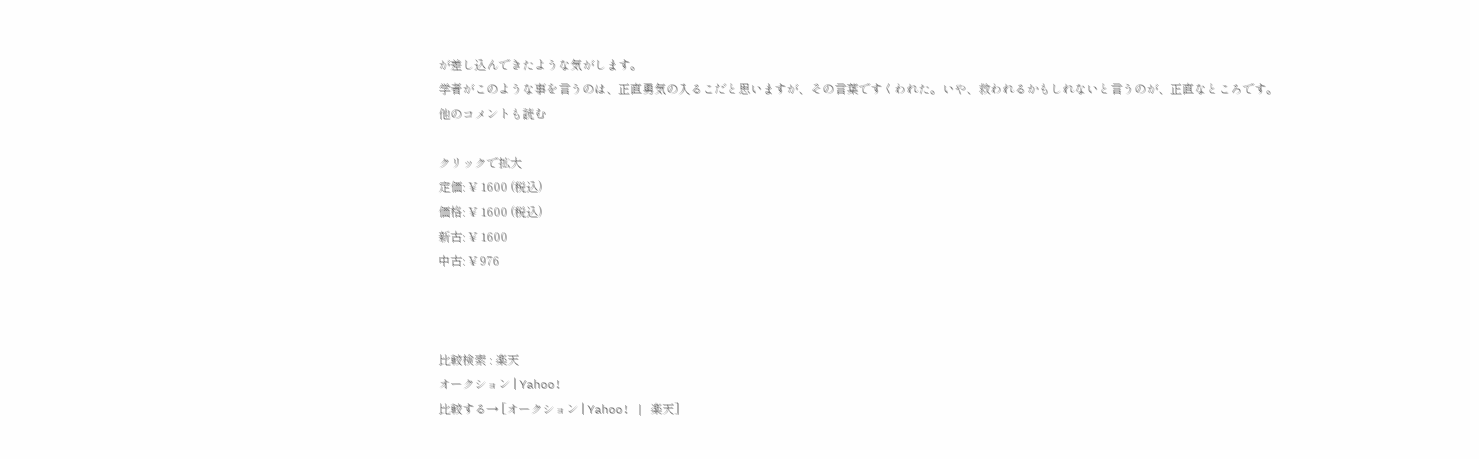が差し込んできたような気がします。
学者がこのような事を言うのは、正直勇気の入るこだと思いますが、その言葉ですくわれた。いや、救われるかもしれないと言うのが、正直なところです。
他のコメントも読む

クリックで拡大
定価: ¥ 1600 (税込)
価格: ¥ 1600 (税込)
新古: ¥ 1600
中古: ¥ 976



比較検索 : 楽天
オークション | Yahoo!
比較する→ [オークション | Yahoo! | 楽天]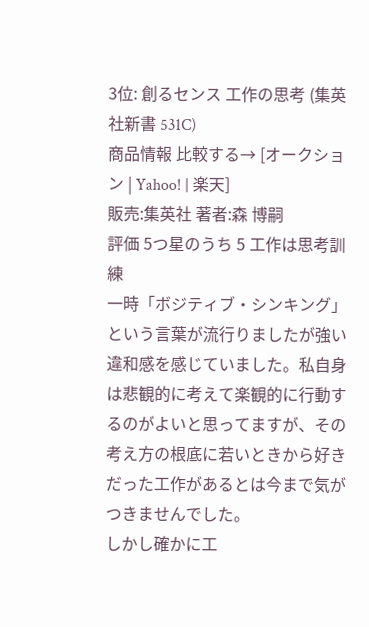3位: 創るセンス 工作の思考 (集英社新書 531C)
商品情報 比較する→ [オークション | Yahoo! | 楽天]
販売:集英社 著者:森 博嗣
評価 5つ星のうち 5 工作は思考訓練
一時「ボジティブ・シンキング」という言葉が流行りましたが強い違和感を感じていました。私自身は悲観的に考えて楽観的に行動するのがよいと思ってますが、その考え方の根底に若いときから好きだった工作があるとは今まで気がつきませんでした。
しかし確かに工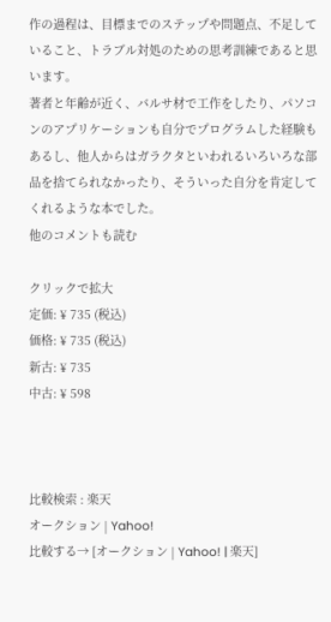作の過程は、目標までのステップや問題点、不足していること、トラブル対処のための思考訓練であると思います。
著者と年齢が近く、バルサ材で工作をしたり、パソコンのアプリケーションも自分でプログラムした経験もあるし、他人からはガラクタといわれるいろいろな部品を捨てられなかったり、そういった自分を肯定してくれるような本でした。
他のコメントも読む

クリックで拡大
定価: ¥ 735 (税込)
価格: ¥ 735 (税込)
新古: ¥ 735
中古: ¥ 598



比較検索 : 楽天
オークション | Yahoo!
比較する→ [オークション | Yahoo! | 楽天]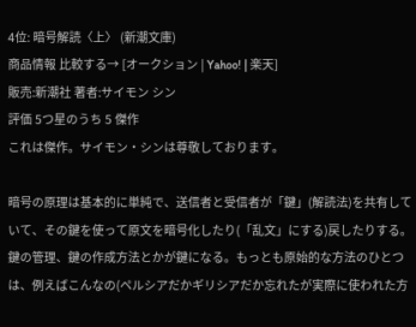4位: 暗号解読〈上〉 (新潮文庫)
商品情報 比較する→ [オークション | Yahoo! | 楽天]
販売:新潮社 著者:サイモン シン
評価 5つ星のうち 5 傑作
これは傑作。サイモン・シンは尊敬しております。

暗号の原理は基本的に単純で、送信者と受信者が「鍵」(解読法)を共有していて、その鍵を使って原文を暗号化したり(「乱文」にする)戻したりする。鍵の管理、鍵の作成方法とかが鍵になる。もっとも原始的な方法のひとつは、例えばこんなの(ペルシアだかギリシアだか忘れたが実際に使われた方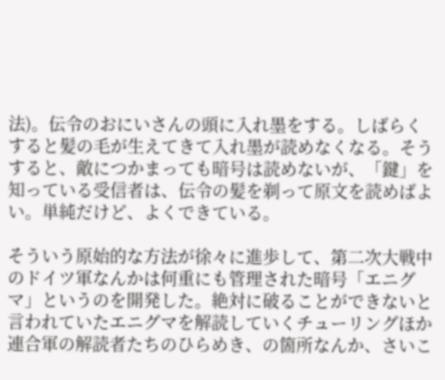法)。伝令のおにいさんの頭に入れ墨をする。しばらくすると髪の毛が生えてきて入れ墨が読めなくなる。そうすると、敵につかまっても暗号は読めないが、「鍵」を知っている受信者は、伝令の髪を剃って原文を読めばよい。単純だけど、よくできている。

そういう原始的な方法が徐々に進歩して、第二次大戦中のドイツ軍なんかは何重にも管理された暗号「エニグマ」というのを開発した。絶対に破ることができないと言われていたエニグマを解読していくチューリングほか連合軍の解読者たちのひらめき、の箇所なんか、さいこ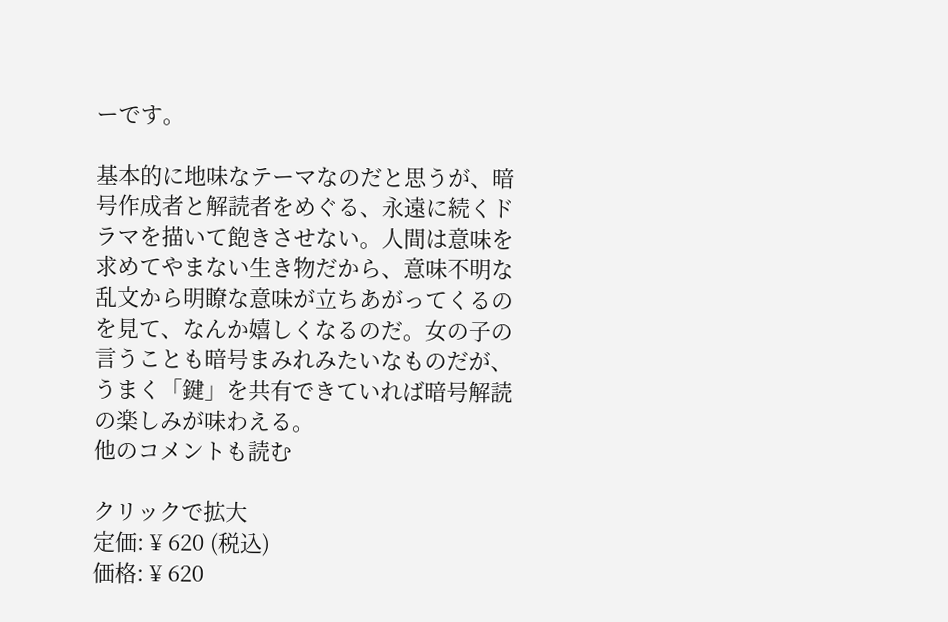ーです。

基本的に地味なテーマなのだと思うが、暗号作成者と解読者をめぐる、永遠に続くドラマを描いて飽きさせない。人間は意味を求めてやまない生き物だから、意味不明な乱文から明瞭な意味が立ちあがってくるのを見て、なんか嬉しくなるのだ。女の子の言うことも暗号まみれみたいなものだが、うまく「鍵」を共有できていれば暗号解読の楽しみが味わえる。
他のコメントも読む

クリックで拡大
定価: ¥ 620 (税込)
価格: ¥ 620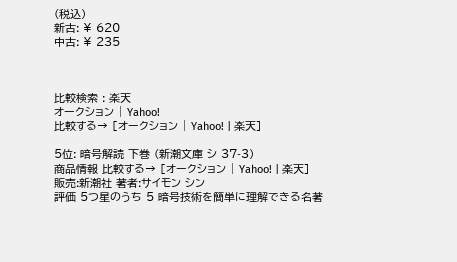(税込)
新古: ¥ 620
中古: ¥ 235



比較検索 : 楽天
オークション | Yahoo!
比較する→ [オークション | Yahoo! | 楽天]

5位: 暗号解読 下巻 (新潮文庫 シ 37-3)
商品情報 比較する→ [オークション | Yahoo! | 楽天]
販売:新潮社 著者:サイモン シン
評価 5つ星のうち 5 暗号技術を簡単に理解できる名著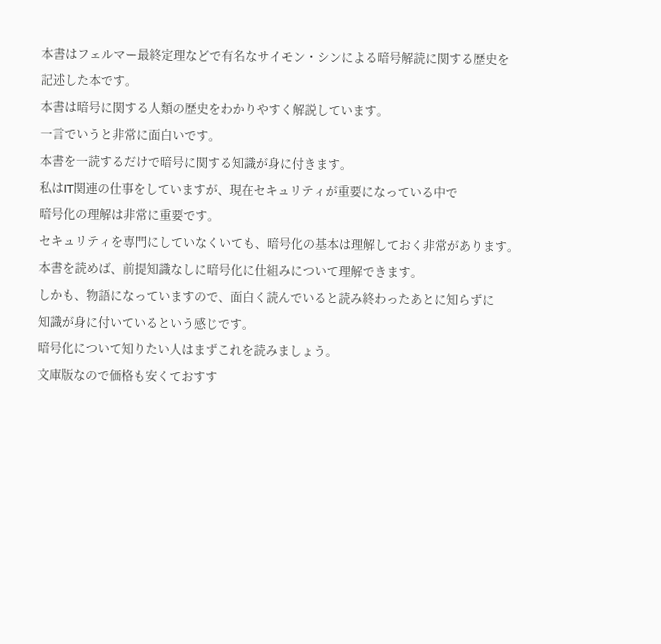本書はフェルマー最終定理などで有名なサイモン・シンによる暗号解読に関する歴史を
記述した本です。
本書は暗号に関する人類の歴史をわかりやすく解説しています。
一言でいうと非常に面白いです。
本書を一読するだけで暗号に関する知識が身に付きます。
私はIT関連の仕事をしていますが、現在セキュリティが重要になっている中で
暗号化の理解は非常に重要です。
セキュリティを専門にしていなくいても、暗号化の基本は理解しておく非常があります。
本書を読めば、前提知識なしに暗号化に仕組みについて理解できます。
しかも、物語になっていますので、面白く読んでいると読み終わったあとに知らずに
知識が身に付いているという感じです。
暗号化について知りたい人はまずこれを読みましょう。
文庫版なので価格も安くておすす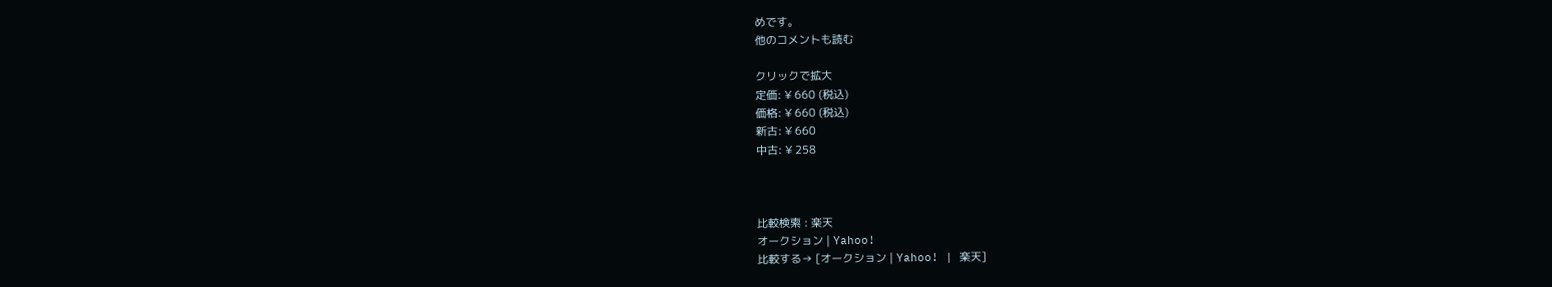めです。
他のコメントも読む

クリックで拡大
定価: ¥ 660 (税込)
価格: ¥ 660 (税込)
新古: ¥ 660
中古: ¥ 258



比較検索 : 楽天
オークション | Yahoo!
比較する→ [オークション | Yahoo! | 楽天]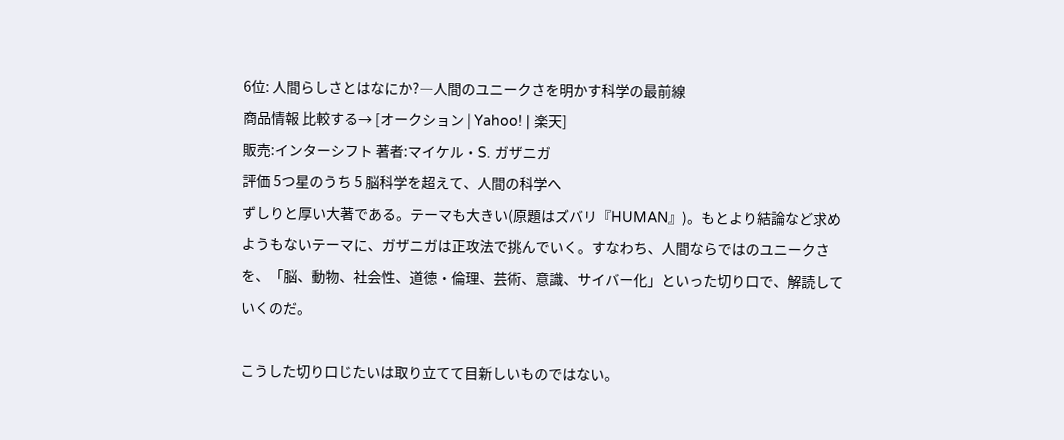6位: 人間らしさとはなにか?―人間のユニークさを明かす科学の最前線
商品情報 比較する→ [オークション | Yahoo! | 楽天]
販売:インターシフト 著者:マイケル・S. ガザニガ
評価 5つ星のうち 5 脳科学を超えて、人間の科学へ
ずしりと厚い大著である。テーマも大きい(原題はズバリ『HUMAN』)。もとより結論など求めようもないテーマに、ガザニガは正攻法で挑んでいく。すなわち、人間ならではのユニークさを、「脳、動物、社会性、道徳・倫理、芸術、意識、サイバー化」といった切り口で、解読していくのだ。

こうした切り口じたいは取り立てて目新しいものではない。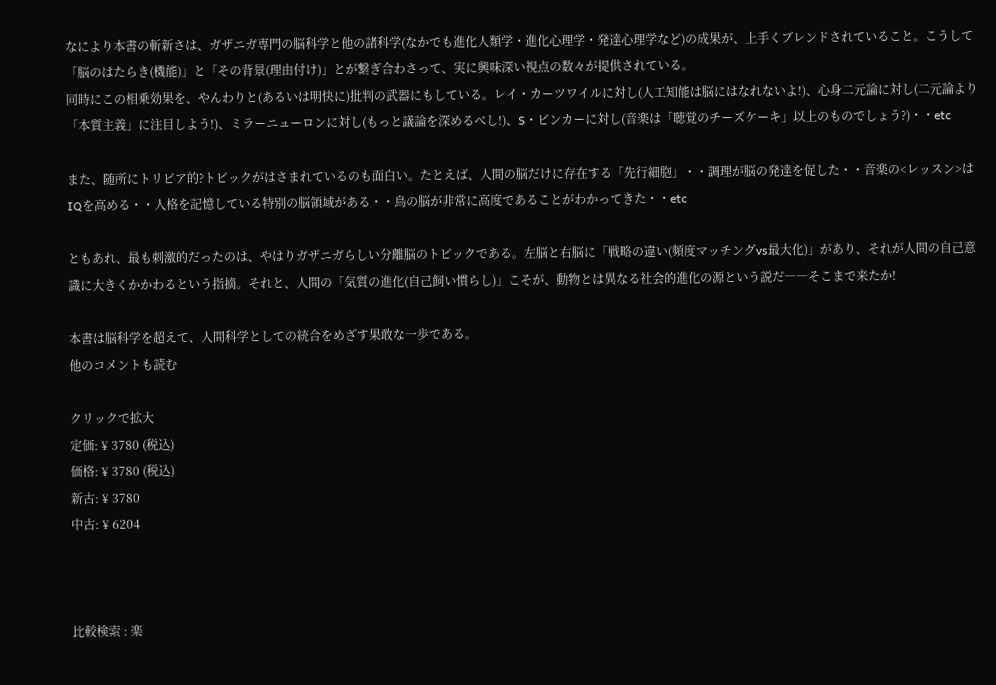なにより本書の斬新さは、ガザニガ専門の脳科学と他の諸科学(なかでも進化人類学・進化心理学・発達心理学など)の成果が、上手くブレンドされていること。こうして「脳のはたらき(機能)」と「その背景(理由付け)」とが繋ぎ合わさって、実に興味深い視点の数々が提供されている。
同時にこの相乗効果を、やんわりと(あるいは明快に)批判の武器にもしている。レイ・カーツワイルに対し(人工知能は脳にはなれないよ!)、心身二元論に対し(二元論より「本質主義」に注目しよう!)、ミラーニューロンに対し(もっと議論を深めるべし!)、S・ピンカーに対し(音楽は「聴覚のチーズケーキ」以上のものでしょう?)・・etc

また、随所にトリビア的?トピックがはさまれているのも面白い。たとえば、人間の脳だけに存在する「先行細胞」・・調理が脳の発達を促した・・音楽の<レッスン>はIQを高める・・人格を記憶している特別の脳領域がある・・鳥の脳が非常に高度であることがわかってきた・・etc

ともあれ、最も刺激的だったのは、やはりガザニガらしい分離脳のトピックである。左脳と右脳に「戦略の違い(頻度マッチングvs最大化)」があり、それが人間の自己意識に大きくかかわるという指摘。それと、人間の「気質の進化(自己飼い慣らし)」こそが、動物とは異なる社会的進化の源という説だ――そこまで来たか!

本書は脳科学を超えて、人間科学としての統合をめざす果敢な一歩である。
他のコメントも読む

クリックで拡大
定価: ¥ 3780 (税込)
価格: ¥ 3780 (税込)
新古: ¥ 3780
中古: ¥ 6204



比較検索 : 楽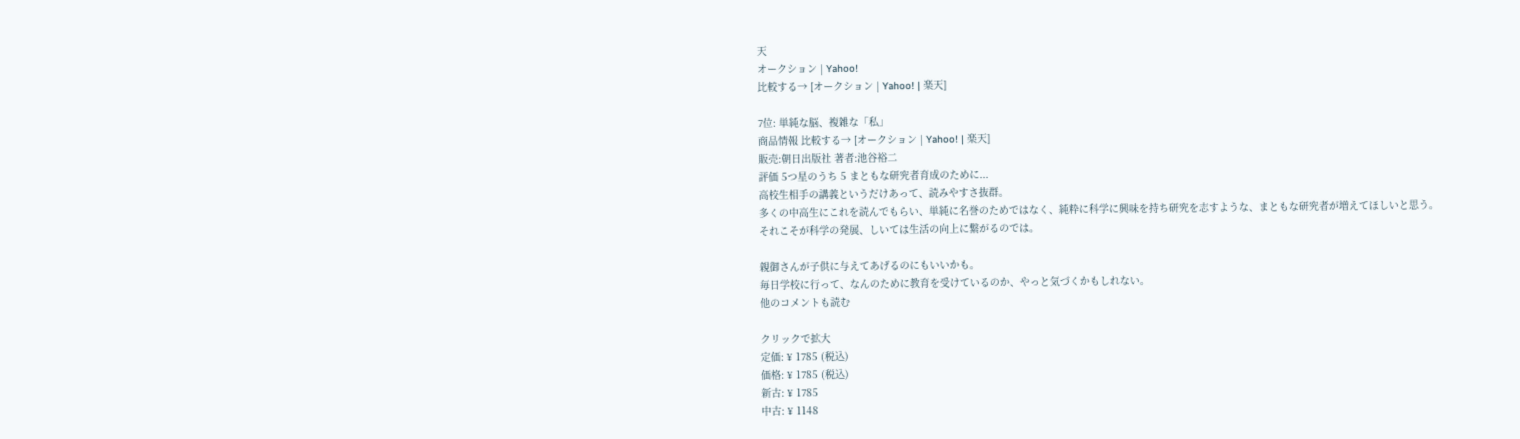天
オークション | Yahoo!
比較する→ [オークション | Yahoo! | 楽天]

7位: 単純な脳、複雑な「私」
商品情報 比較する→ [オークション | Yahoo! | 楽天]
販売:朝日出版社 著者:池谷裕二
評価 5つ星のうち 5 まともな研究者育成のために...
高校生相手の講義というだけあって、読みやすさ抜群。
多くの中高生にこれを読んでもらい、単純に名誉のためではなく、純粋に科学に興味を持ち研究を志すような、まともな研究者が増えてほしいと思う。
それこそが科学の発展、しいては生活の向上に繋がるのでは。

親御さんが子供に与えてあげるのにもいいかも。
毎日学校に行って、なんのために教育を受けているのか、やっと気づくかもしれない。
他のコメントも読む

クリックで拡大
定価: ¥ 1785 (税込)
価格: ¥ 1785 (税込)
新古: ¥ 1785
中古: ¥ 1148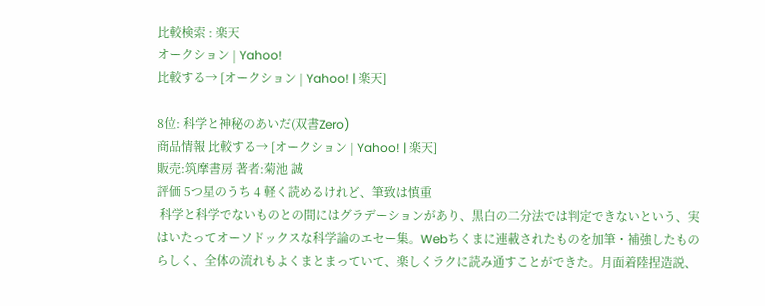比較検索 : 楽天
オークション | Yahoo!
比較する→ [オークション | Yahoo! | 楽天]

8位: 科学と神秘のあいだ(双書Zero)
商品情報 比較する→ [オークション | Yahoo! | 楽天]
販売:筑摩書房 著者:菊池 誠
評価 5つ星のうち 4 軽く読めるけれど、筆致は慎重
 科学と科学でないものとの間にはグラデーションがあり、黒白の二分法では判定できないという、実はいたってオーソドックスな科学論のエセー集。Webちくまに連載されたものを加筆・補強したものらしく、全体の流れもよくまとまっていて、楽しくラクに読み通すことができた。月面着陸捏造説、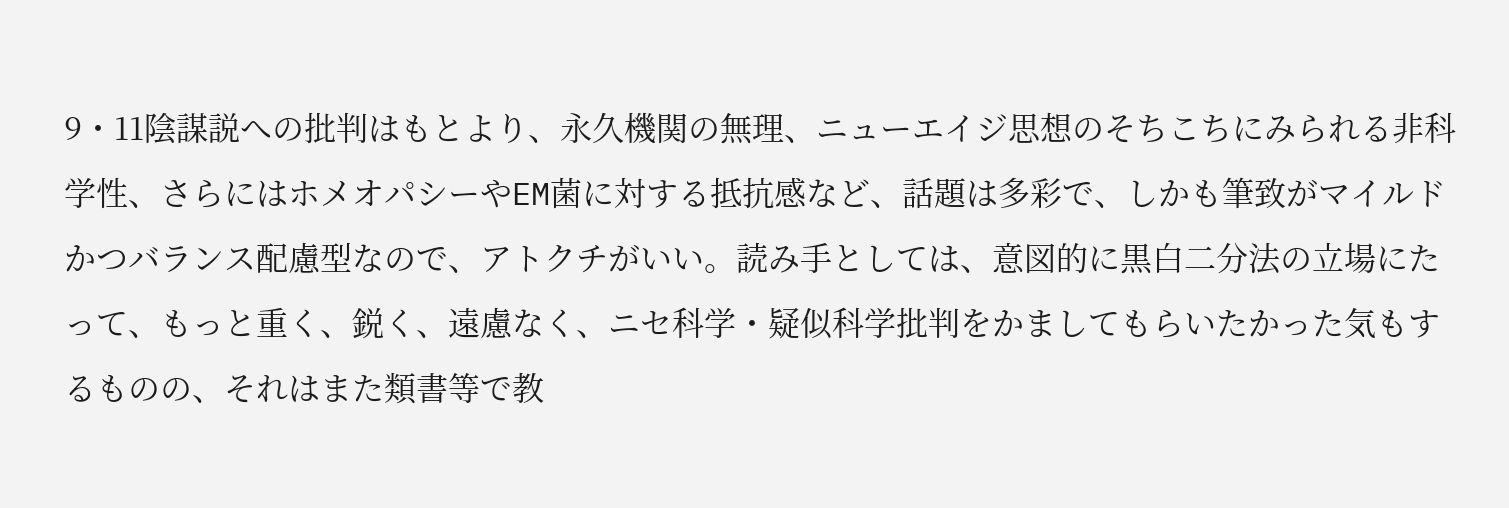9・11陰謀説への批判はもとより、永久機関の無理、ニューエイジ思想のそちこちにみられる非科学性、さらにはホメオパシーやEM菌に対する抵抗感など、話題は多彩で、しかも筆致がマイルドかつバランス配慮型なので、アトクチがいい。読み手としては、意図的に黒白二分法の立場にたって、もっと重く、鋭く、遠慮なく、ニセ科学・疑似科学批判をかましてもらいたかった気もするものの、それはまた類書等で教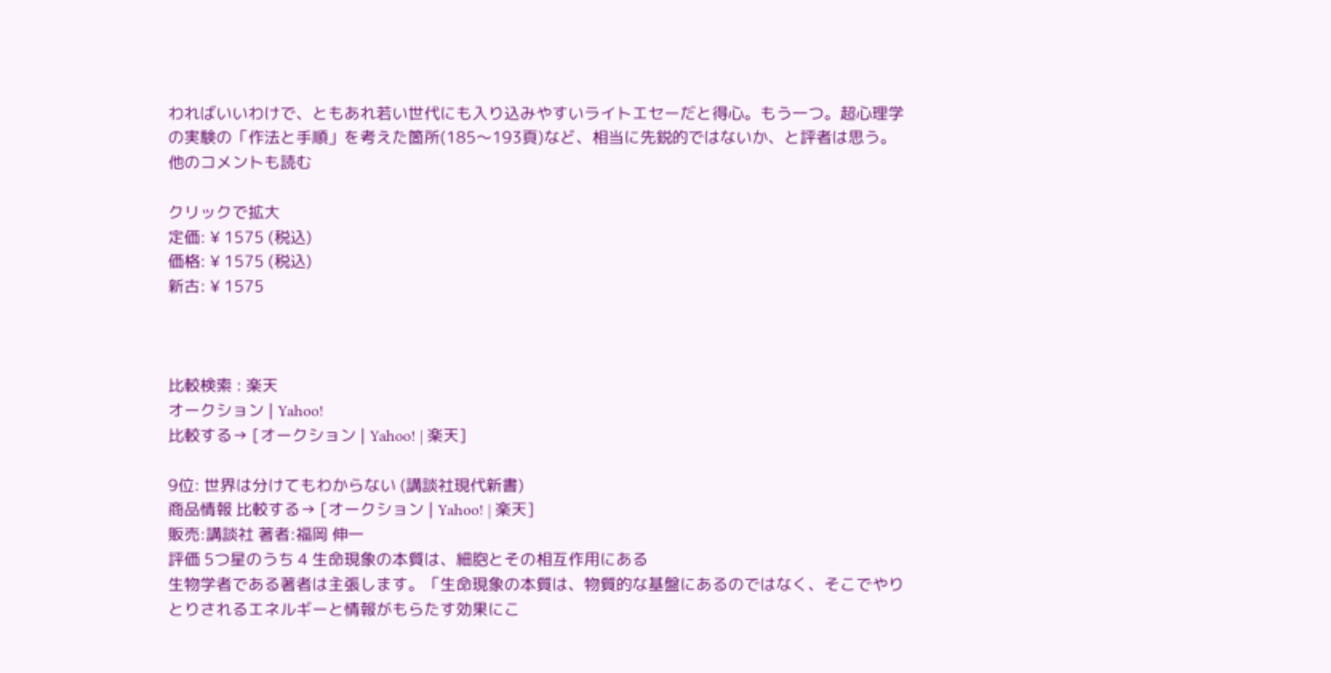わればいいわけで、ともあれ若い世代にも入り込みやすいライトエセーだと得心。もう一つ。超心理学の実験の「作法と手順」を考えた箇所(185〜193頁)など、相当に先鋭的ではないか、と評者は思う。
他のコメントも読む

クリックで拡大
定価: ¥ 1575 (税込)
価格: ¥ 1575 (税込)
新古: ¥ 1575



比較検索 : 楽天
オークション | Yahoo!
比較する→ [オークション | Yahoo! | 楽天]

9位: 世界は分けてもわからない (講談社現代新書)
商品情報 比較する→ [オークション | Yahoo! | 楽天]
販売:講談社 著者:福岡 伸一
評価 5つ星のうち 4 生命現象の本質は、細胞とその相互作用にある
生物学者である著者は主張します。「生命現象の本質は、物質的な基盤にあるのではなく、そこでやりとりされるエネルギーと情報がもらたす効果にこ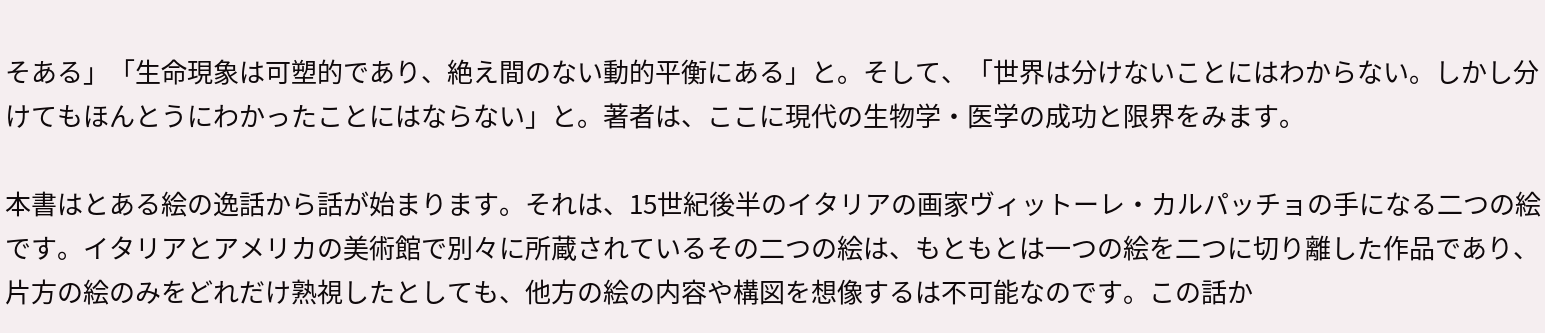そある」「生命現象は可塑的であり、絶え間のない動的平衡にある」と。そして、「世界は分けないことにはわからない。しかし分けてもほんとうにわかったことにはならない」と。著者は、ここに現代の生物学・医学の成功と限界をみます。

本書はとある絵の逸話から話が始まります。それは、15世紀後半のイタリアの画家ヴィットーレ・カルパッチョの手になる二つの絵です。イタリアとアメリカの美術館で別々に所蔵されているその二つの絵は、もともとは一つの絵を二つに切り離した作品であり、片方の絵のみをどれだけ熟視したとしても、他方の絵の内容や構図を想像するは不可能なのです。この話か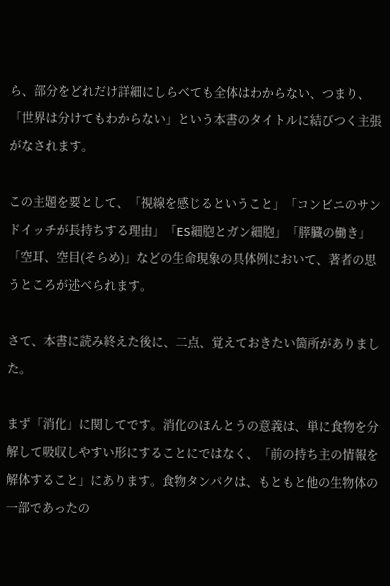ら、部分をどれだけ詳細にしらべても全体はわからない、つまり、「世界は分けてもわからない」という本書のタイトルに結びつく主張がなされます。

この主題を要として、「視線を感じるということ」「コンビニのサンドイッチが長持ちする理由」「ES細胞とガン細胞」「膵臓の働き」「空耳、空目(そらめ)」などの生命現象の具体例において、著者の思うところが述べられます。

さて、本書に読み終えた後に、二点、覚えておきたい箇所がありました。

まず「消化」に関してです。消化のほんとうの意義は、単に食物を分解して吸収しやすい形にすることにではなく、「前の持ち主の情報を解体すること」にあります。食物タンパクは、もともと他の生物体の一部であったの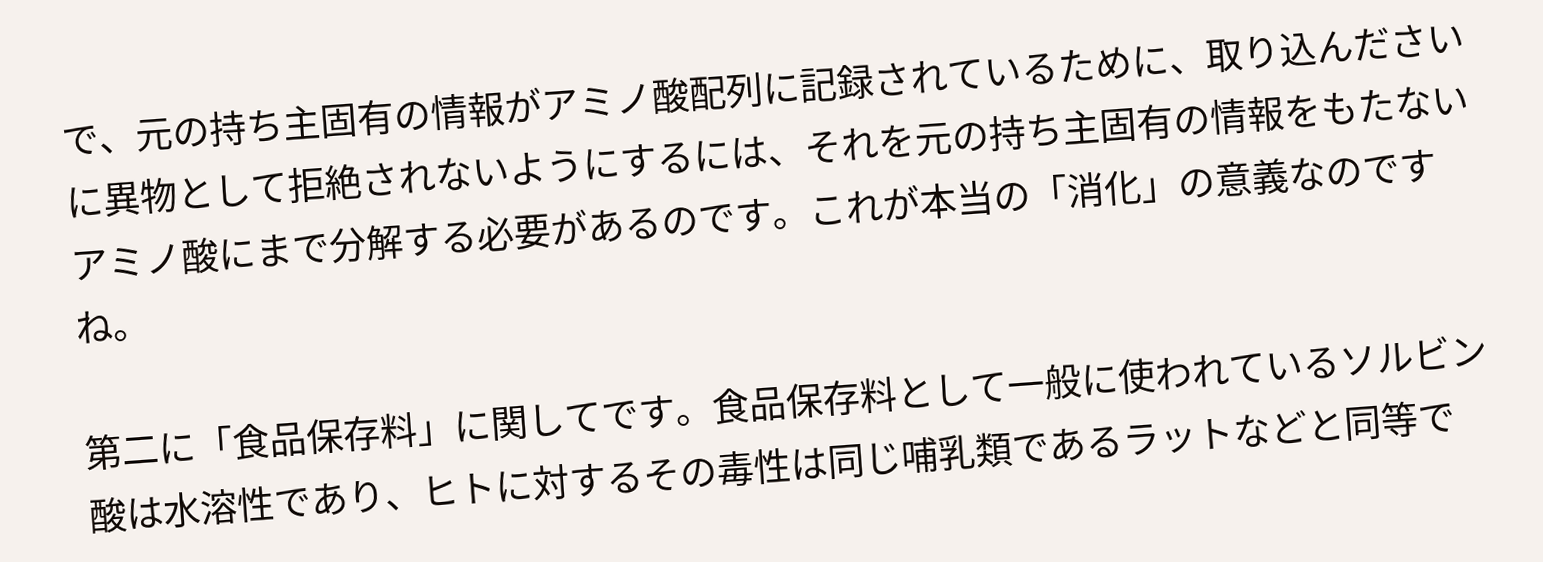で、元の持ち主固有の情報がアミノ酸配列に記録されているために、取り込んださいに異物として拒絶されないようにするには、それを元の持ち主固有の情報をもたないアミノ酸にまで分解する必要があるのです。これが本当の「消化」の意義なのですね。

第二に「食品保存料」に関してです。食品保存料として一般に使われているソルビン酸は水溶性であり、ヒトに対するその毒性は同じ哺乳類であるラットなどと同等で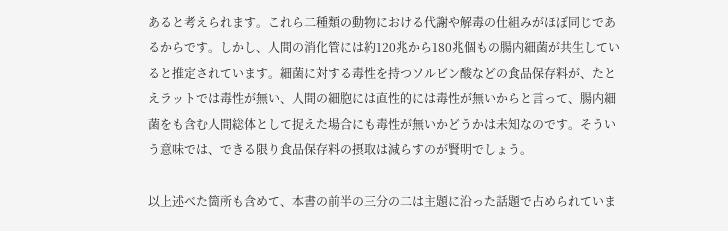あると考えられます。これら二種類の動物における代謝や解毒の仕組みがほぼ同じであるからです。しかし、人間の消化管には約120兆から180兆個もの腸内細菌が共生していると推定されています。細菌に対する毒性を持つソルビン酸などの食品保存料が、たとえラットでは毒性が無い、人間の細胞には直性的には毒性が無いからと言って、腸内細菌をも含む人間総体として捉えた場合にも毒性が無いかどうかは未知なのです。そういう意味では、できる限り食品保存料の摂取は減らすのが賢明でしょう。

以上述べた箇所も含めて、本書の前半の三分の二は主題に沿った話題で占められていま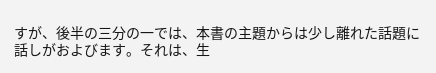すが、後半の三分の一では、本書の主題からは少し離れた話題に話しがおよびます。それは、生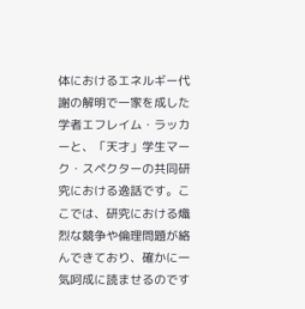体におけるエネルギー代謝の解明で一家を成した学者エフレイム・ラッカーと、「天才」学生マーク・スペクターの共同研究における逸話です。ここでは、研究における熾烈な競争や倫理問題が絡んできており、確かに一気呵成に読ませるのです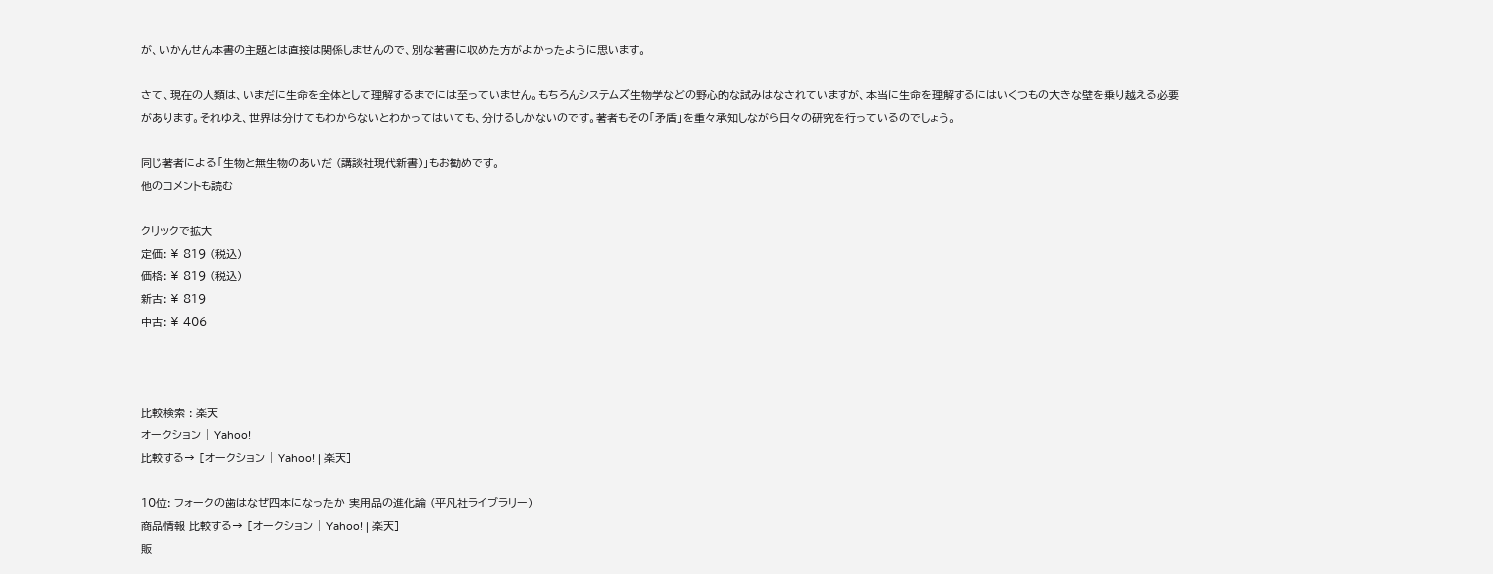が、いかんせん本書の主題とは直接は関係しませんので、別な著書に収めた方がよかったように思います。

さて、現在の人類は、いまだに生命を全体として理解するまでには至っていません。もちろんシステムズ生物学などの野心的な試みはなされていますが、本当に生命を理解するにはいくつもの大きな壁を乗り越える必要があります。それゆえ、世界は分けてもわからないとわかってはいても、分けるしかないのです。著者もその「矛盾」を重々承知しながら日々の研究を行っているのでしょう。

同じ著者による「生物と無生物のあいだ (講談社現代新書)」もお勧めです。
他のコメントも読む

クリックで拡大
定価: ¥ 819 (税込)
価格: ¥ 819 (税込)
新古: ¥ 819
中古: ¥ 406



比較検索 : 楽天
オークション | Yahoo!
比較する→ [オークション | Yahoo! | 楽天]

10位: フォークの歯はなぜ四本になったか 実用品の進化論 (平凡社ライブラリー)
商品情報 比較する→ [オークション | Yahoo! | 楽天]
販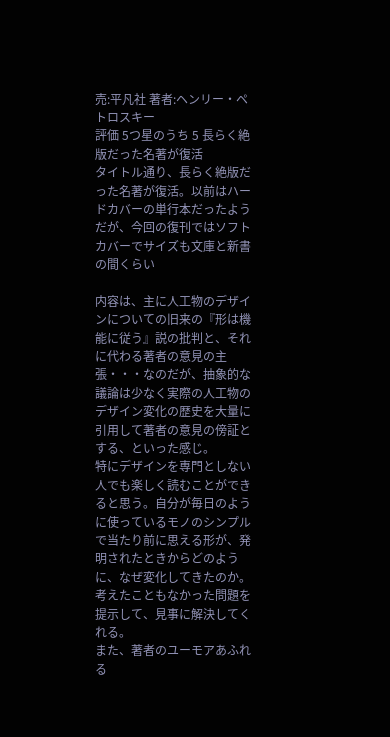売:平凡社 著者:ヘンリー・ペトロスキー
評価 5つ星のうち 5 長らく絶版だった名著が復活
タイトル通り、長らく絶版だった名著が復活。以前はハードカバーの単行本だったようだが、今回の復刊ではソフトカバーでサイズも文庫と新書の間くらい

内容は、主に人工物のデザインについての旧来の『形は機能に従う』説の批判と、それに代わる著者の意見の主張・・・なのだが、抽象的な議論は少なく実際の人工物のデザイン変化の歴史を大量に引用して著者の意見の傍証とする、といった感じ。
特にデザインを専門としない人でも楽しく読むことができると思う。自分が毎日のように使っているモノのシンプルで当たり前に思える形が、発明されたときからどのように、なぜ変化してきたのか。考えたこともなかった問題を提示して、見事に解決してくれる。
また、著者のユーモアあふれる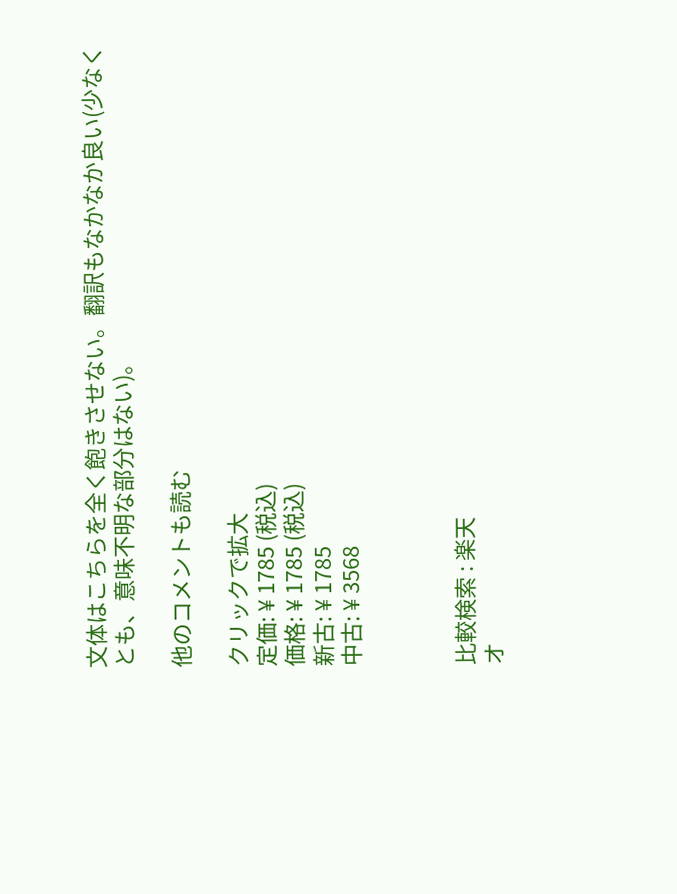文体はこちらを全く飽きさせない。翻訳もなかなか良い(少なくとも、意味不明な部分はない)。

他のコメントも読む

クリックで拡大
定価: ¥ 1785 (税込)
価格: ¥ 1785 (税込)
新古: ¥ 1785
中古: ¥ 3568



比較検索 : 楽天
オ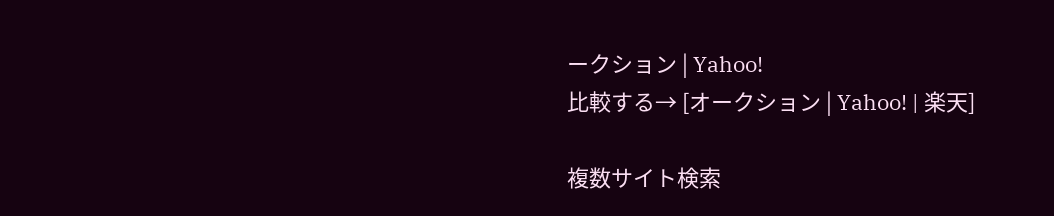ークション | Yahoo!
比較する→ [オークション | Yahoo! | 楽天]

複数サイト検索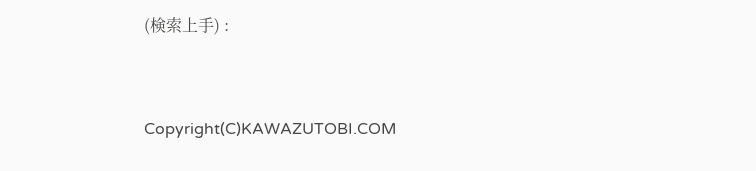(検索上手) :



Copyright(C)KAWAZUTOBI.COM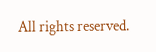All rights reserved.